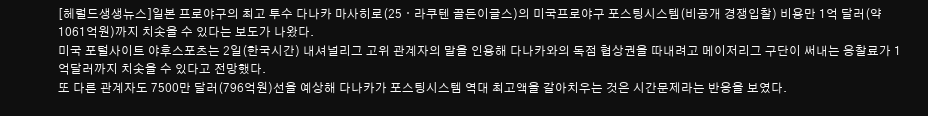[헤럴드생생뉴스]일본 프로야구의 최고 투수 다나카 마사히로(25ㆍ라쿠텐 골든이글스)의 미국프로야구 포스팅시스템(비공개 경쟁입찰) 비용만 1억 달러(약 1061억원)까지 치솟을 수 있다는 보도가 나왔다.
미국 포털사이트 야후스포츠는 2일(한국시간) 내셔널리그 고위 관계자의 말을 인용해 다나카와의 독점 협상권을 따내려고 메이저리그 구단이 써내는 응찰료가 1억달러까지 치솟을 수 있다고 전망했다.
또 다른 관계자도 7500만 달러(796억원)선을 예상해 다나카가 포스팅시스템 역대 최고액을 갈아치우는 것은 시간문제라는 반응을 보였다.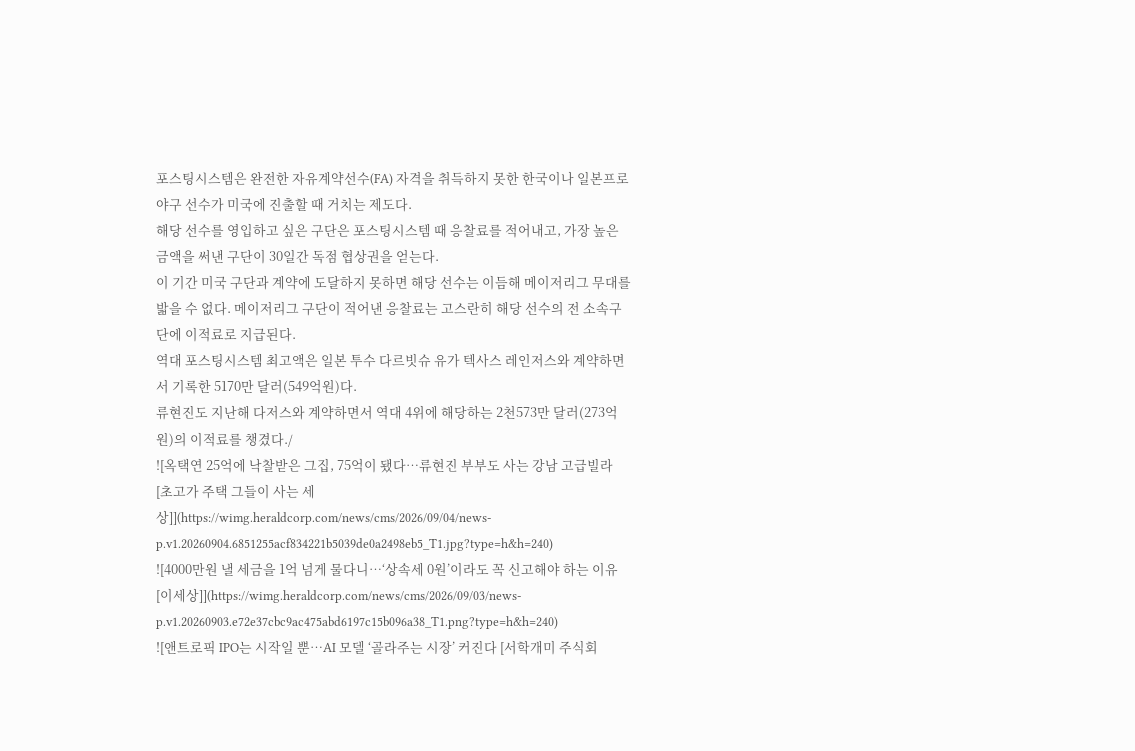포스팅시스템은 완전한 자유계약선수(FA) 자격을 취득하지 못한 한국이나 일본프로야구 선수가 미국에 진출할 때 거치는 제도다.
해당 선수를 영입하고 싶은 구단은 포스팅시스템 때 응찰료를 적어내고, 가장 높은 금액을 써낸 구단이 30일간 독점 협상권을 얻는다.
이 기간 미국 구단과 계약에 도달하지 못하면 해당 선수는 이듬해 메이저리그 무대를 밟을 수 없다. 메이저리그 구단이 적어낸 응찰료는 고스란히 해당 선수의 전 소속구단에 이적료로 지급된다.
역대 포스팅시스템 최고액은 일본 투수 다르빗슈 유가 텍사스 레인저스와 계약하면서 기록한 5170만 달러(549억원)다.
류현진도 지난해 다저스와 계약하면서 역대 4위에 해당하는 2천573만 달러(273억원)의 이적료를 챙겼다./
![옥택연 25억에 낙찰받은 그집, 75억이 됐다…류현진 부부도 사는 강남 고급빌라 [초고가 주택 그들이 사는 세상]](https://wimg.heraldcorp.com/news/cms/2026/09/04/news-p.v1.20260904.6851255acf834221b5039de0a2498eb5_T1.jpg?type=h&h=240)
![4000만원 낼 세금을 1억 넘게 물다니…‘상속세 0원’이라도 꼭 신고해야 하는 이유 [이세상]](https://wimg.heraldcorp.com/news/cms/2026/09/03/news-p.v1.20260903.e72e37cbc9ac475abd6197c15b096a38_T1.png?type=h&h=240)
![앤트로픽 IPO는 시작일 뿐…AI 모델 ‘골라주는 시장’ 커진다 [서학개미 주식회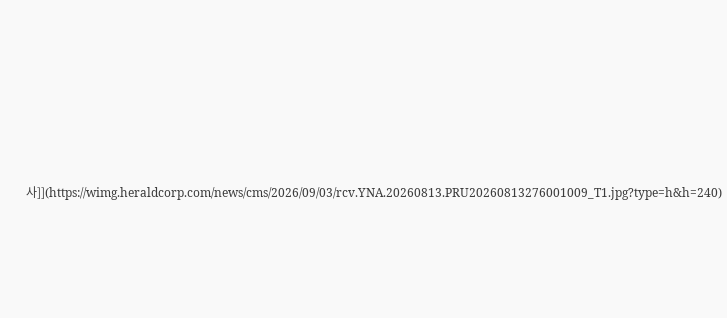사]](https://wimg.heraldcorp.com/news/cms/2026/09/03/rcv.YNA.20260813.PRU20260813276001009_T1.jpg?type=h&h=240)